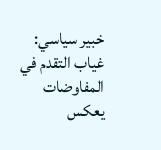خبير سياسي: غياب التقدم في المفاوضات يعكس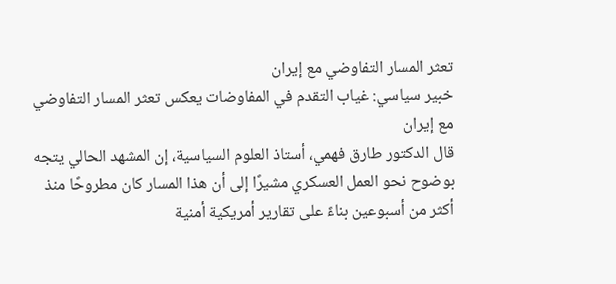تعثر المسار التفاوضي مع إيران
خبير سياسي: غياب التقدم في المفاوضات يعكس تعثر المسار التفاوضي مع إيران
قال الدكتور طارق فهمي، أستاذ العلوم السياسية، إن المشهد الحالي يتجه بوضوح نحو العمل العسكري مشيرًا إلى أن هذا المسار كان مطروحًا منذ أكثر من أسبوعين بناءً على تقارير أمريكية أمنية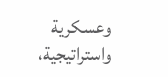وعسكرية واستراتيجية،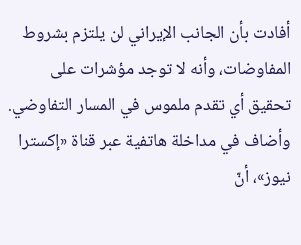أفادت بأن الجانب الإيراني لن يلتزم بشروط المفاوضات، وأنه لا توجد مؤشرات على تحقيق أي تقدم ملموس في المسار التفاوضي.
وأضاف في مداخلة هاتفية عبر قناة «إكسترا نيوز»، أنّ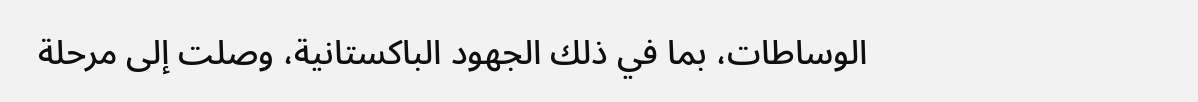الوساطات، بما في ذلك الجهود الباكستانية، وصلت إلى مرحلة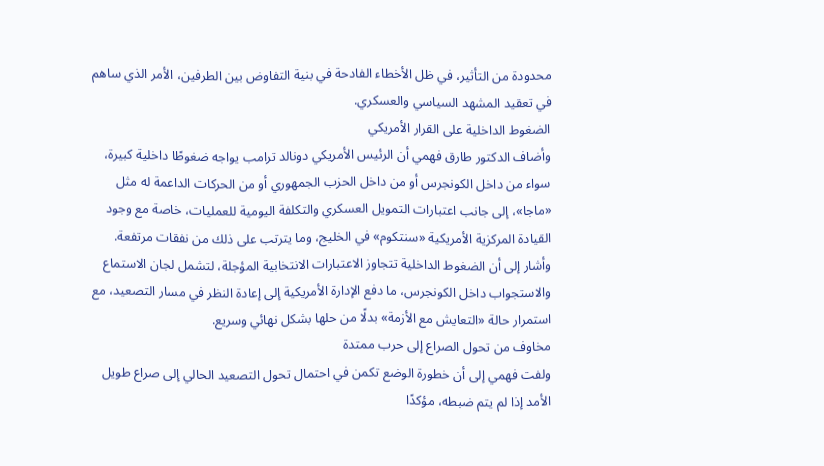محدودة من التأثير، في ظل الأخطاء الفادحة في بنية التفاوض بين الطرفين، الأمر الذي ساهم في تعقيد المشهد السياسي والعسكري.
الضغوط الداخلية على القرار الأمريكي
وأضاف الدكتور طارق فهمي أن الرئيس الأمريكي دونالد ترامب يواجه ضغوطًا داخلية كبيرة، سواء من داخل الكونجرس أو من داخل الحزب الجمهوري أو من الحركات الداعمة له مثل «ماجا»، إلى جانب اعتبارات التمويل العسكري والتكلفة اليومية للعمليات، خاصة مع وجود القيادة المركزية الأمريكية «سنتكوم» في الخليج، وما يترتب على ذلك من نفقات مرتفعة.
وأشار إلى أن الضغوط الداخلية تتجاوز الاعتبارات الانتخابية المؤجلة، لتشمل لجان الاستماع والاستجواب داخل الكونجرس، ما دفع الإدارة الأمريكية إلى إعادة النظر في مسار التصعيد، مع استمرار حالة «التعايش مع الأزمة» بدلًا من حلها بشكل نهائي وسريع.
مخاوف من تحول الصراع إلى حرب ممتدة
ولفت فهمي إلى أن خطورة الوضع تكمن في احتمال تحول التصعيد الحالي إلى صراع طويل الأمد إذا لم يتم ضبطه، مؤكدًا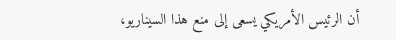أن الرئيس الأمريكي يسعى إلى منع هذا السيناريو،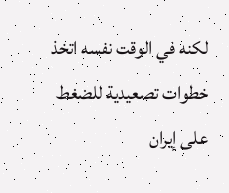لكنه في الوقت نفسه اتخذ خطوات تصعيدية للضغط على إيران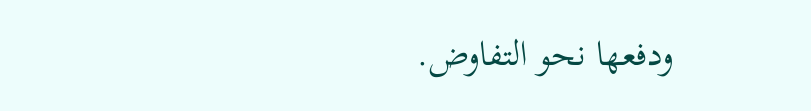ودفعها نحو التفاوض.